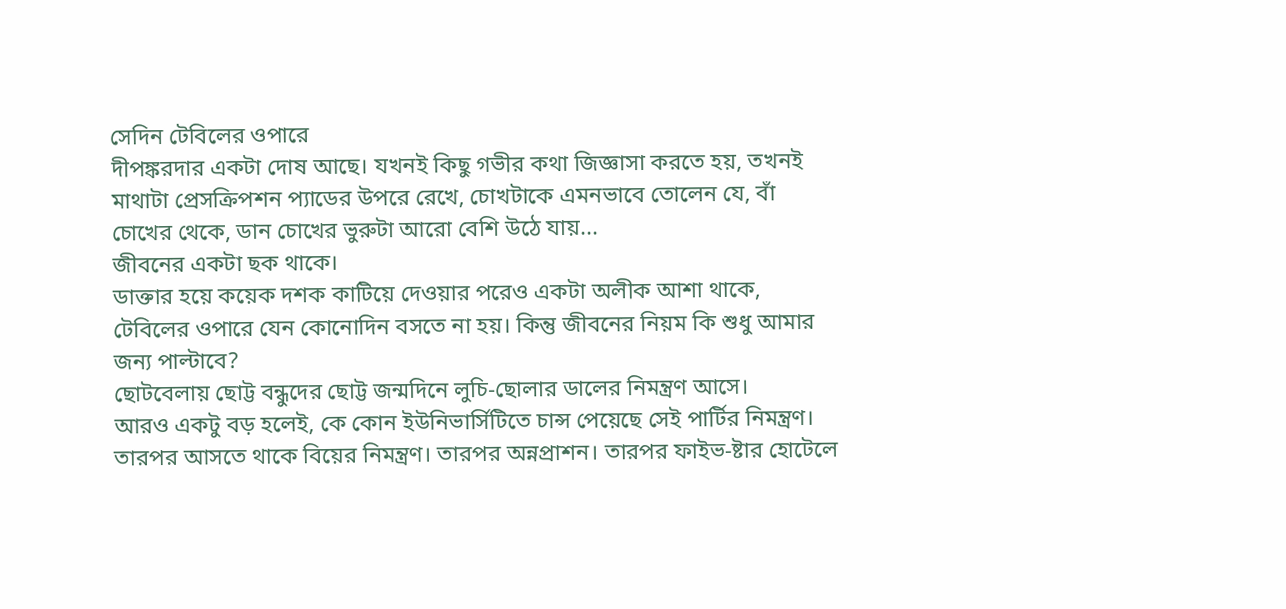সেদিন টেবিলের ওপারে
দীপঙ্করদার একটা দোষ আছে। যখনই কিছু গভীর কথা জিজ্ঞাসা করতে হয়, তখনই মাথাটা প্রেসক্রিপশন প্যাডের উপরে রেখে, চোখটাকে এমনভাবে তোলেন যে, বাঁ চোখের থেকে, ডান চোখের ভুরুটা আরো বেশি উঠে যায়...
জীবনের একটা ছক থাকে।
ডাক্তার হয়ে কয়েক দশক কাটিয়ে দেওয়ার পরেও একটা অলীক আশা থাকে, টেবিলের ওপারে যেন কোনোদিন বসতে না হয়। কিন্তু জীবনের নিয়ম কি শুধু আমার জন্য পাল্টাবে?
ছোটবেলায় ছোট্ট বন্ধুদের ছোট্ট জন্মদিনে লুচি-ছোলার ডালের নিমন্ত্রণ আসে।
আরও একটু বড় হলেই, কে কোন ইউনিভার্সিটিতে চান্স পেয়েছে সেই পার্টির নিমন্ত্রণ।
তারপর আসতে থাকে বিয়ের নিমন্ত্রণ। তারপর অন্নপ্রাশন। তারপর ফাইভ-ষ্টার হোটেলে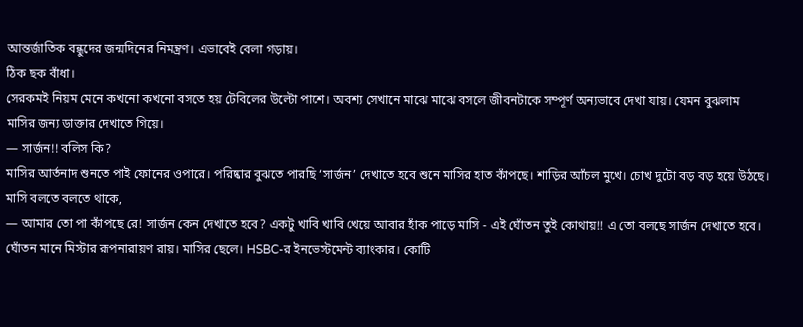আন্তর্জাতিক বন্ধুদের জন্মদিনের নিমন্ত্রণ। এভাবেই বেলা গড়ায়।
ঠিক ছক বাঁধা।
সেরকমই নিয়ম মেনে কখনো কখনো বসতে হয় টেবিলের উল্টো পাশে। অবশ্য সেখানে মাঝে মাঝে বসলে জীবনটাকে সম্পূর্ণ অন্যভাবে দেখা যায়। যেমন বুঝলাম মাসির জন্য ডাক্তার দেখাতে গিয়ে।
— সার্জন!! বলিস কি?
মাসির আর্তনাদ শুনতে পাই ফোনের ওপারে। পরিষ্কার বুঝতে পারছি ‘সার্জন’ দেখাতে হবে শুনে মাসির হাত কাঁপছে। শাড়ির আঁচল মুখে। চোখ দুটো বড় বড় হয়ে উঠছে। মাসি বলতে বলতে থাকে,
— আমার তো পা কাঁপছে রে! সার্জন কেন দেখাতে হবে? একটু খাবি খাবি খেয়ে আবার হাঁক পাড়ে মাসি - এই ঘোঁতন তুই কোথায়!! এ তো বলছে সার্জন দেখাতে হবে।
ঘোঁতন মানে মিস্টার রূপনারায়ণ রায়। মাসির ছেলে। HSBC-র ইনভেস্টমেন্ট ব্যাংকার। কোটি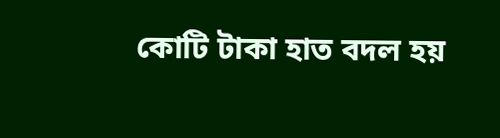কোটি টাকা হাত বদল হয়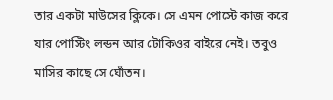তার একটা মাউসের ক্লিকে। সে এমন পোস্টে কাজ করে যার পোস্টিং লন্ডন আর টোকিওর বাইরে নেই। তবুও মাসির কাছে সে ঘোঁতন।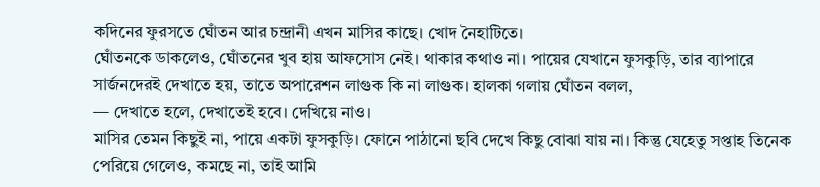কদিনের ফুরসতে ঘোঁতন আর চন্দ্রানী এখন মাসির কাছে। খোদ নৈহাটিতে।
ঘোঁতনকে ডাকলেও, ঘোঁতনের খুব হায় আফসোস নেই। থাকার কথাও না। পায়ের যেখানে ফুসকুড়ি, তার ব্যাপারে সার্জনদেরই দেখাতে হয়, তাতে অপারেশন লাগুক কি না লাগুক। হালকা গলায় ঘোঁতন বলল,
— দেখাতে হলে, দেখাতেই হবে। দেখিয়ে নাও।
মাসির তেমন কিছুই না, পায়ে একটা ফুসকুড়ি। ফোনে পাঠানো ছবি দেখে কিছু বোঝা যায় না। কিন্তু যেহেতু সপ্তাহ তিনেক পেরিয়ে গেলেও, কমছে না, তাই আমি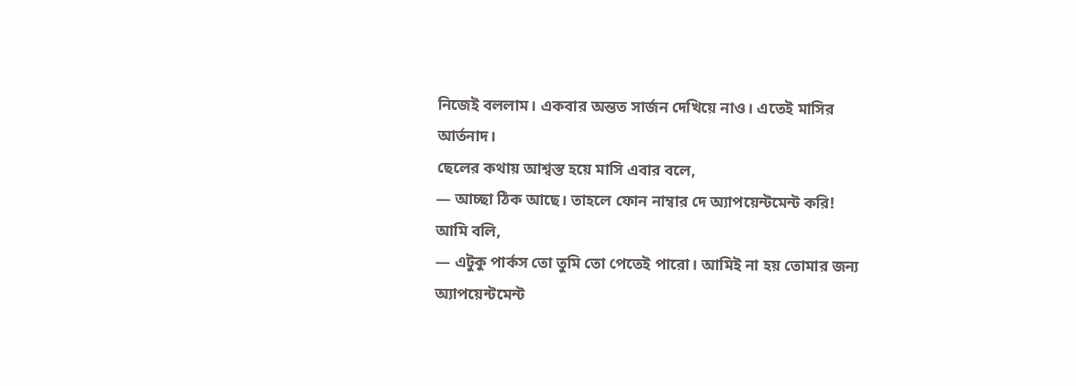নিজেই বললাম। একবার অন্তত সার্জন দেখিয়ে নাও। এতেই মাসির আর্তনাদ।
ছেলের কথায় আশ্বস্ত হয়ে মাসি এবার বলে,
— আচ্ছা ঠিক আছে। তাহলে ফোন নাম্বার দে অ্যাপয়েন্টমেন্ট করি!
আমি বলি,
— এটুকু পার্কস তো তুমি তো পেতেই পারো। আমিই না হয় তোমার জন্য অ্যাপয়েন্টমেন্ট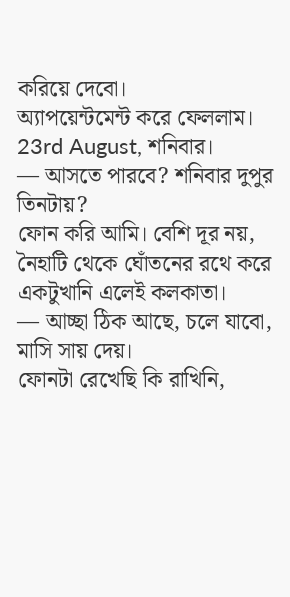করিয়ে দেবো।
অ্যাপয়েন্টমেন্ট করে ফেললাম। 23rd August, শনিবার।
— আসতে পারবে? শনিবার দুপুর তিনটায়?
ফোন করি আমি। বেশি দূর নয়, নৈহাটি থেকে ঘোঁতনের রথে করে একটুখানি এলেই কলকাতা।
— আচ্ছা ঠিক আছে, চলে যাবো, মাসি সায় দেয়।
ফোনটা রেখেছি কি রাখিনি,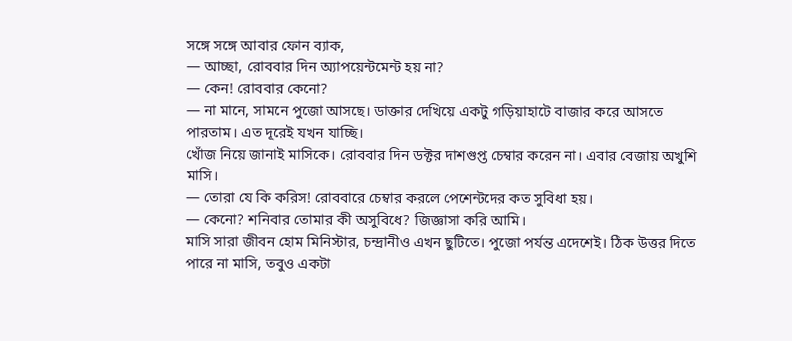সঙ্গে সঙ্গে আবার ফোন ব্যাক,
— আচ্ছা, রোববার দিন অ্যাপয়েন্টমেন্ট হয় না?
— কেন! রোববার কেনো?
— না মানে, সামনে পুজো আসছে। ডাক্তার দেখিয়ে একটু গড়িয়াহাটে বাজার করে আসতে পারতাম। এত দূরেই যখন যাচ্ছি।
খোঁজ নিয়ে জানাই মাসিকে। রোববার দিন ডক্টর দাশগুপ্ত চেম্বার করেন না। এবার বেজায় অখুশি মাসি।
— তোরা যে কি করিস! রোববারে চেম্বার করলে পেশেন্টদের কত সুবিধা হয়।
— কেনো? শনিবার তোমার কী অসুবিধে? জিজ্ঞাসা করি আমি।
মাসি সারা জীবন হোম মিনিস্টার, চন্দ্রানীও এখন ছুটিতে। পুজো পর্যন্ত এদেশেই। ঠিক উত্তর দিতে পারে না মাসি, তবুও একটা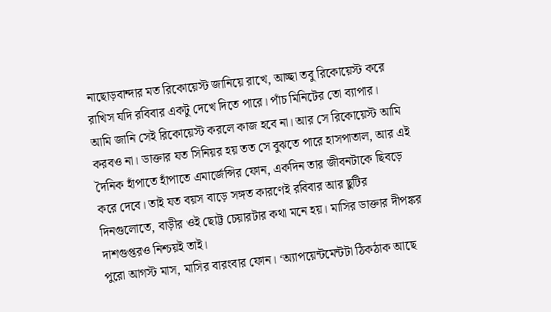নাছোড়বান্দার মত রিকোয়েস্ট জানিয়ে রাখে, আচ্ছা তবু রিকোয়েস্ট করে রাখিস যদি রবিবার একটু দেখে দিতে পারে। পাঁচ মিনিটের তো ব্যাপার।
আমি জানি সেই রিকোয়েস্ট করলে কাজ হবে না। আর সে রিকোয়েস্ট আমি করবও না। ডাক্তার যত সিনিয়র হয় তত সে বুঝতে পারে হাসপাতাল, আর এই দৈনিক হাঁপাতে হাঁপাতে এমার্জেন্সির ফোন, একদিন তার জীবনটাকে ছিবড়ে করে দেবে। তাই যত বয়স বাড়ে সঙ্গত কারণেই রবিবার আর ছুটির দিনগুলোতে, বাড়ীর ওই ছোট্ট চেয়ারটার কথা মনে হয়। মাসির ডাক্তার দীপঙ্কর দাশগুপ্তরও নিশ্চয়ই তাই।
পুরো আগস্ট মাস, মাসির বারংবার ফোন। ‘অ্যাপয়েন্টমেন্টটা ঠিকঠাক আছে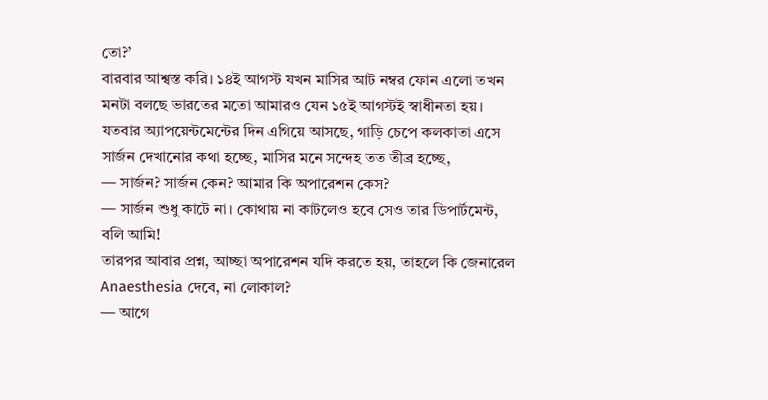তো?’
বারবার আশ্বস্ত করি। ১৪ই আগস্ট যখন মাসির আট নম্বর ফোন এলো তখন মনটা বলছে ভারতের মতো আমারও যেন ১৫ই আগস্টই স্বাধীনতা হয়।
যতবার অ্যাপয়েন্টমেন্টের দিন এগিয়ে আসছে, গাড়ি চেপে কলকাতা এসে সার্জন দেখানোর কথা হচ্ছে, মাসির মনে সন্দেহ তত তীব্র হচ্ছে,
— সার্জন? সার্জন কেন? আমার কি অপারেশন কেস?
— সার্জন শুধু কাটে না। কোথায় না কাটলেও হবে সেও তার ডিপার্টমেন্ট, বলি আমি!
তারপর আবার প্রশ্ন, আচ্ছা অপারেশন যদি করতে হয়, তাহলে কি জেনারেল Anaesthesia দেবে, না লোকাল?
— আগে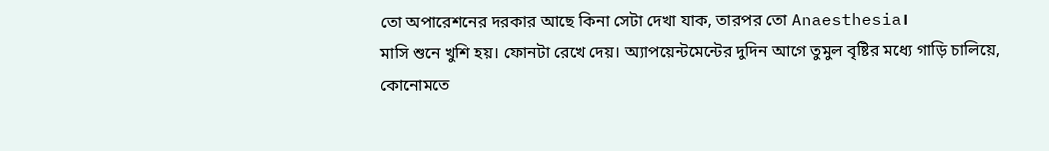তো অপারেশনের দরকার আছে কিনা সেটা দেখা যাক, তারপর তো Anaesthesia।
মাসি শুনে খুশি হয়। ফোনটা রেখে দেয়। অ্যাপয়েন্টমেন্টের দুদিন আগে তুমুল বৃষ্টির মধ্যে গাড়ি চালিয়ে, কোনোমতে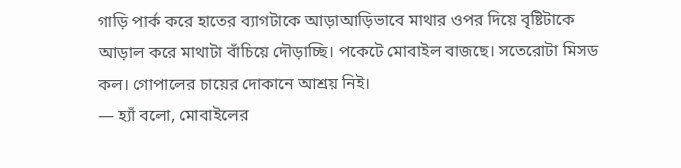গাড়ি পার্ক করে হাতের ব্যাগটাকে আড়াআড়িভাবে মাথার ওপর দিয়ে বৃষ্টিটাকে আড়াল করে মাথাটা বাঁচিয়ে দৌড়াচ্ছি। পকেটে মোবাইল বাজছে। সতেরোটা মিসড কল। গোপালের চায়ের দোকানে আশ্রয় নিই।
— হ্যাঁ বলো, মোবাইলের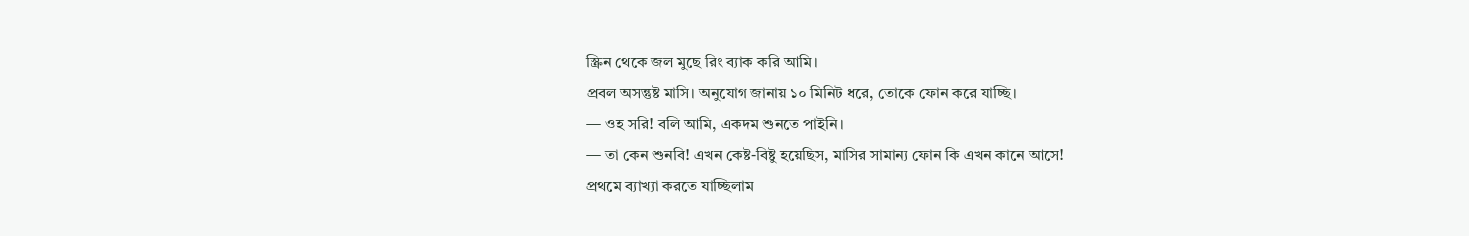স্ক্রিন থেকে জল মুছে রিং ব্যাক করি আমি।
প্রবল অসন্তুষ্ট মাসি। অনুযোগ জানায় ১০ মিনিট ধরে, তোকে ফোন করে যাচ্ছি।
— ওহ সরি! বলি আমি, একদম শুনতে পাইনি।
— তা কেন শুনবি! এখন কেষ্ট-বিষ্টু হয়েছিস, মাসির সামান্য ফোন কি এখন কানে আসে!
প্রথমে ব্যাখ্যা করতে যাচ্ছিলাম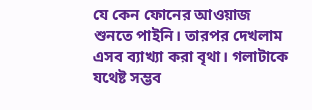যে কেন ফোনের আওয়াজ শুনতে পাইনি। তারপর দেখলাম এসব ব্যাখ্যা করা বৃথা। গলাটাকে যথেষ্ট সম্ভব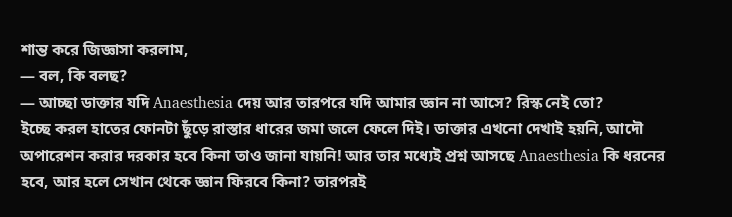শান্ত করে জিজ্ঞাসা করলাম,
— বল, কি বলছ?
— আচ্ছা ডাক্তার যদি Anaesthesia দেয় আর তারপরে যদি আমার জ্ঞান না আসে? রিস্ক নেই তো?
ইচ্ছে করল হাতের ফোনটা ছুঁড়ে রাস্তার ধারের জমা জলে ফেলে দিই। ডাক্তার এখনো দেখাই হয়নি, আদৌ অপারেশন করার দরকার হবে কিনা তাও জানা যায়নি! আর তার মধ্যেই প্রশ্ন আসছে Anaesthesia কি ধরনের হবে, আর হলে সেখান থেকে জ্ঞান ফিরবে কিনা? তারপরই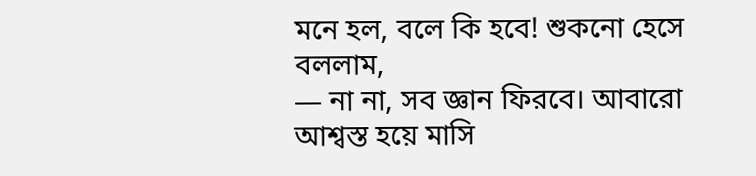মনে হল, বলে কি হবে! শুকনো হেসে বললাম,
— না না, সব জ্ঞান ফিরবে। আবারো আশ্বস্ত হয়ে মাসি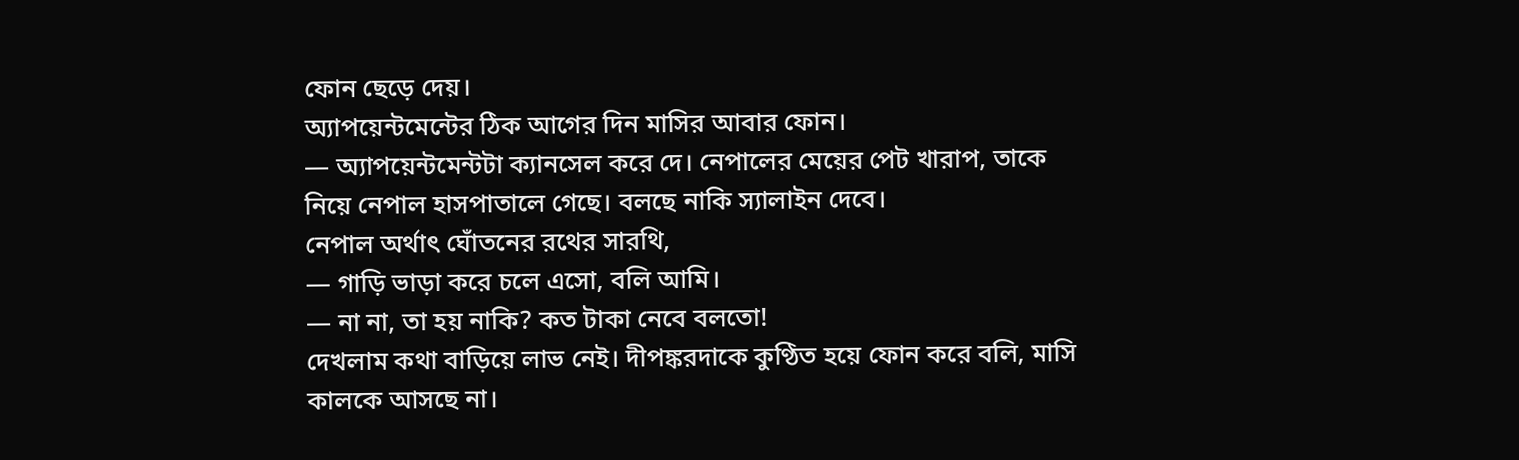ফোন ছেড়ে দেয়।
অ্যাপয়েন্টমেন্টের ঠিক আগের দিন মাসির আবার ফোন।
— অ্যাপয়েন্টমেন্টটা ক্যানসেল করে দে। নেপালের মেয়ের পেট খারাপ, তাকে নিয়ে নেপাল হাসপাতালে গেছে। বলছে নাকি স্যালাইন দেবে।
নেপাল অর্থাৎ ঘোঁতনের রথের সারথি,
— গাড়ি ভাড়া করে চলে এসো, বলি আমি।
— না না, তা হয় নাকি? কত টাকা নেবে বলতো!
দেখলাম কথা বাড়িয়ে লাভ নেই। দীপঙ্করদাকে কুণ্ঠিত হয়ে ফোন করে বলি, মাসি কালকে আসছে না।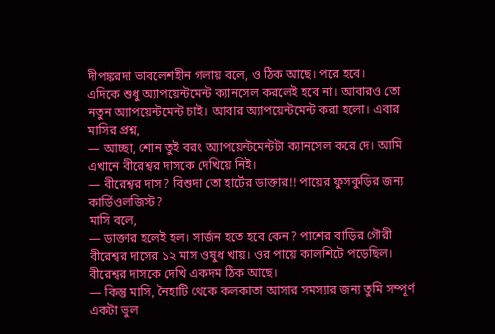দীপঙ্করদা ভাবলেশহীন গলায় বলে, ও ঠিক আছে। পরে হবে।
এদিকে শুধু অ্যাপয়েন্টমেন্ট ক্যানসেল করলেই হবে না। আবারও তো নতুন অ্যাপয়েন্টমেন্ট চাই। আবার অ্যাপয়েন্টমেন্ট করা হলো। এবার মাসির প্রশ্ন,
— আচ্ছা, শোন তুই বরং অ্যাপয়েন্টমেন্টটা ক্যানসেল করে দে। আমি এখানে বীরেশ্বর দাসকে দেখিয়ে নিই।
— বীরেশ্বর দাস? বিশুদা তো হার্টের ডাক্তার!! পায়ের ফুসকুড়ির জন্য কার্ডিওলজিস্ট?
মাসি বলে,
— ডাক্তার হলেই হল। সার্জন হতে হবে কেন? পাশের বাড়ির গৌরী বীরেশ্বর দাসের ১২ মাস ওষুধ খায়। ওর পায়ে কালশিটে পড়েছিল। বীরেশ্বর দাসকে দেখি একদম ঠিক আছে।
— কিন্তু মাসি, নৈহাটি থেকে কলকাতা আসার সমস্যার জন্য তুমি সম্পূর্ণ একটা ভুল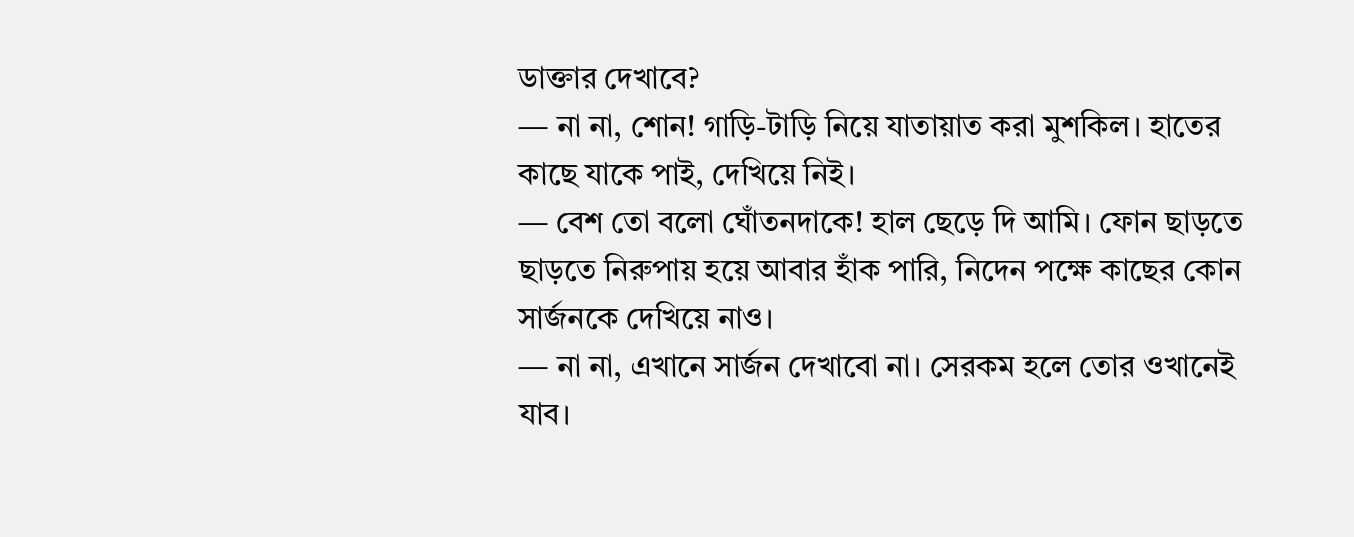ডাক্তার দেখাবে?
— না না, শোন! গাড়ি-টাড়ি নিয়ে যাতায়াত করা মুশকিল। হাতের কাছে যাকে পাই, দেখিয়ে নিই।
— বেশ তো বলো ঘোঁতনদাকে! হাল ছেড়ে দি আমি। ফোন ছাড়তে ছাড়তে নিরুপায় হয়ে আবার হাঁক পারি, নিদেন পক্ষে কাছের কোন সার্জনকে দেখিয়ে নাও।
— না না, এখানে সার্জন দেখাবো না। সেরকম হলে তোর ওখানেই যাব।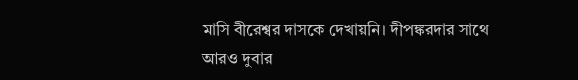মাসি বীরেশ্বর দাসকে দেখায়নি। দীপঙ্করদার সাথে আরও দুবার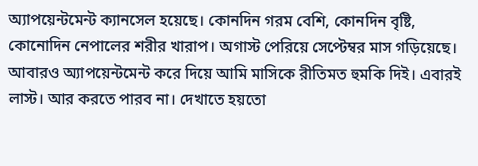অ্যাপয়েন্টমেন্ট ক্যানসেল হয়েছে। কোনদিন গরম বেশি, কোনদিন বৃষ্টি, কোনোদিন নেপালের শরীর খারাপ। অগাস্ট পেরিয়ে সেপ্টেম্বর মাস গড়িয়েছে।
আবারও অ্যাপয়েন্টমেন্ট করে দিয়ে আমি মাসিকে রীতিমত হুমকি দিই। এবারই লাস্ট। আর করতে পারব না। দেখাতে হয়তো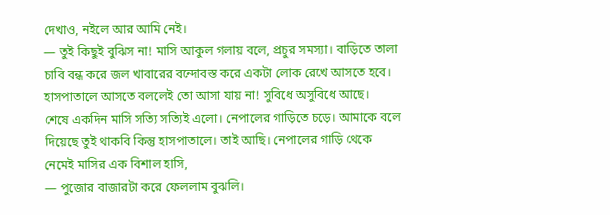দেখাও, নইলে আর আমি নেই।
— তুই কিছুই বুঝিস না! মাসি আকুল গলায় বলে, প্রচুর সমস্যা। বাড়িতে তালা চাবি বন্ধ করে জল খাবারের বন্দোবস্ত করে একটা লোক রেখে আসতে হবে। হাসপাতালে আসতে বললেই তো আসা যায় না! সুবিধে অসুবিধে আছে।
শেষে একদিন মাসি সত্যি সত্যিই এলো। নেপালের গাড়িতে চড়ে। আমাকে বলে দিয়েছে তুই থাকবি কিন্তু হাসপাতালে। তাই আছি। নেপালের গাড়ি থেকে নেমেই মাসির এক বিশাল হাসি,
— পুজোর বাজারটা করে ফেললাম বুঝলি।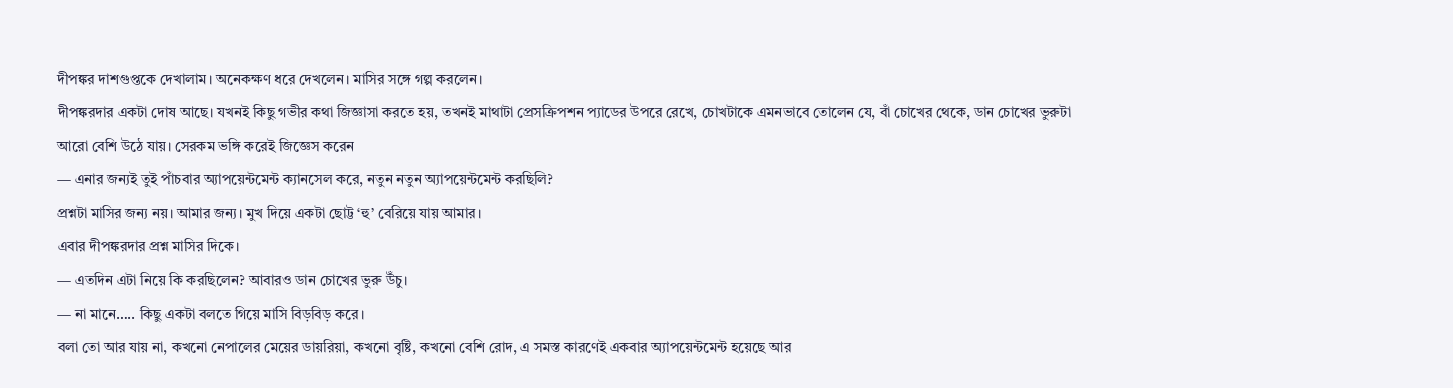দীপঙ্কর দাশগুপ্তকে দেখালাম। অনেকক্ষণ ধরে দেখলেন। মাসির সঙ্গে গল্প করলেন।
দীপঙ্করদার একটা দোষ আছে। যখনই কিছু গভীর কথা জিজ্ঞাসা করতে হয়, তখনই মাথাটা প্রেসক্রিপশন প্যাডের উপরে রেখে, চোখটাকে এমনভাবে তোলেন যে, বাঁ চোখের থেকে, ডান চোখের ভুরুটা আরো বেশি উঠে যায়। সেরকম ভঙ্গি করেই জিজ্ঞেস করেন
— এনার জন্যই তুই পাঁচবার অ্যাপয়েন্টমেন্ট ক্যানসেল করে, নতুন নতুন অ্যাপয়েন্টমেন্ট করছিলি?
প্রশ্নটা মাসির জন্য নয়। আমার জন্য। মুখ দিয়ে একটা ছোট্ট ‘হু’ বেরিয়ে যায় আমার।
এবার দীপঙ্করদার প্রশ্ন মাসির দিকে।
— এতদিন এটা নিয়ে কি করছিলেন? আবারও ডান চোখের ভুরু উঁচু।
— না মানে….. কিছু একটা বলতে গিয়ে মাসি বিড়বিড় করে।
বলা তো আর যায় না, কখনো নেপালের মেয়ের ডায়রিয়া, কখনো বৃষ্টি, কখনো বেশি রোদ, এ সমস্ত কারণেই একবার অ্যাপয়েন্টমেন্ট হয়েছে আর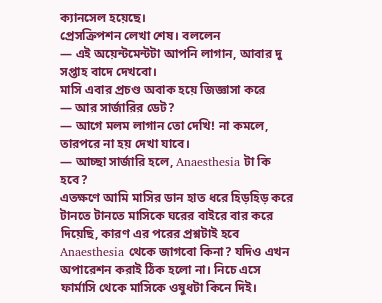ক্যানসেল হয়েছে।
প্রেসক্রিপশন লেখা শেষ। বললেন
— এই অয়েন্টমেন্টটা আপনি লাগান, আবার দু সপ্তাহ বাদে দেখবো।
মাসি এবার প্রচণ্ড অবাক হয়ে জিজ্ঞাসা করে
— আর সার্জারির ডেট?
— আগে মলম লাগান তো দেখি! না কমলে, তারপরে না হয় দেখা যাবে।
— আচ্ছা সার্জারি হলে, Anaesthesia টা কি হবে?
এতক্ষণে আমি মাসির ডান হাত ধরে হিড়হিড় করে টানতে টানতে মাসিকে ঘরের বাইরে বার করে দিয়েছি, কারণ এর পরের প্রশ্নটাই হবে Anaesthesia থেকে জাগবো কিনা? যদিও এখন অপারেশন করাই ঠিক হলো না। নিচে এসে ফার্মাসি থেকে মাসিকে ওষুধটা কিনে দিই।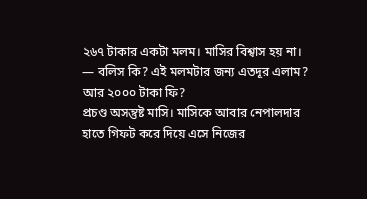২৬৭ টাকার একটা মলম। মাসির বিশ্বাস হয় না।
— বলিস কি? এই মলমটার জন্য এতদূর এলাম? আর ২০০০ টাকা ফি?
প্রচণ্ড অসন্তুষ্ট মাসি। মাসিকে আবার নেপালদার হাতে গিফট করে দিয়ে এসে নিজের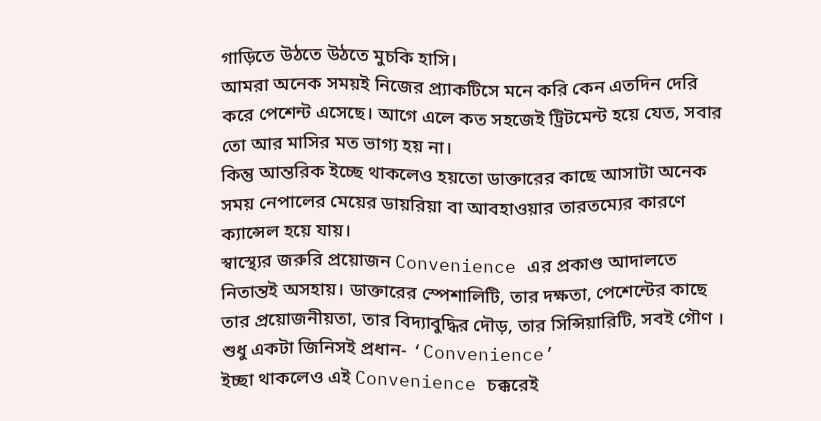গাড়িতে উঠতে উঠতে মুচকি হাসি।
আমরা অনেক সময়ই নিজের প্র্যাকটিসে মনে করি কেন এতদিন দেরি করে পেশেন্ট এসেছে। আগে এলে কত সহজেই ট্রিটমেন্ট হয়ে যেত, সবার তো আর মাসির মত ভাগ্য হয় না।
কিন্তু আন্তরিক ইচ্ছে থাকলেও হয়তো ডাক্তারের কাছে আসাটা অনেক সময় নেপালের মেয়ের ডায়রিয়া বা আবহাওয়ার তারতম্যের কারণে ক্যান্সেল হয়ে যায়।
স্বাস্থ্যের জরুরি প্রয়োজন Convenience এর প্রকাণ্ড আদালতে নিতান্তই অসহায়। ডাক্তারের স্পেশালিটি, তার দক্ষতা, পেশেন্টের কাছে তার প্রয়োজনীয়তা, তার বিদ্যাবুদ্ধির দৌড়, তার সিন্সিয়ারিটি, সবই গৌণ ।
শুধু একটা জিনিসই প্রধান- ‘Convenience’
ইচ্ছা থাকলেও এই Convenience চক্করেই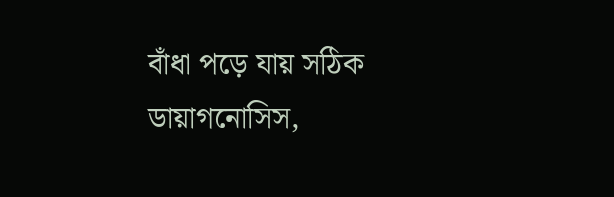বাঁধা পড়ে যায় সঠিক ডায়াগনোসিস,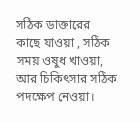সঠিক ডাক্তারের কাছে যাওয়া , সঠিক সময় ওষুধ খাওয়া, আর চিকিৎসার সঠিক পদক্ষেপ নেওয়া।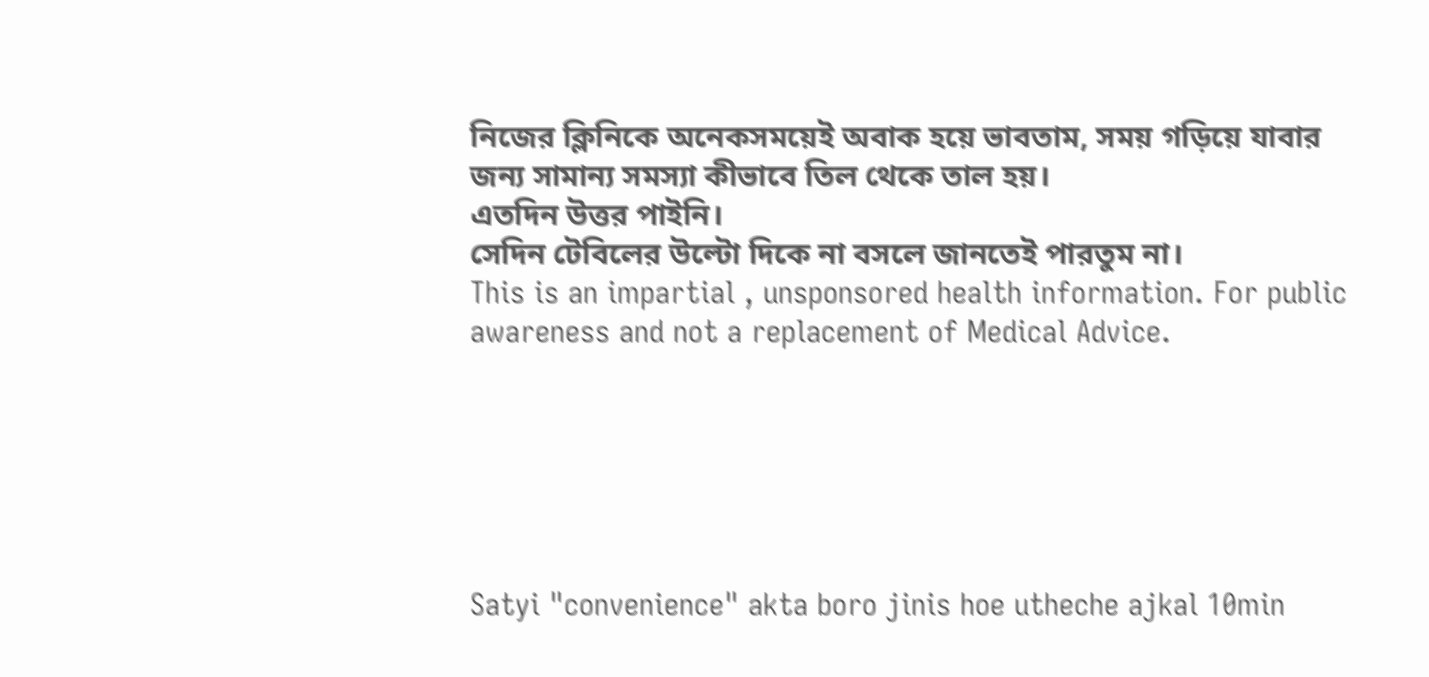নিজের ক্লিনিকে অনেকসময়েই অবাক হয়ে ভাবতাম, সময় গড়িয়ে যাবার জন্য সামান্য সমস্যা কীভাবে তিল থেকে তাল হয়।
এতদিন উত্তর পাইনি।
সেদিন টেবিলের উল্টো দিকে না বসলে জানতেই পারতুম না।
This is an impartial , unsponsored health information. For public awareness and not a replacement of Medical Advice.






Satyi "convenience" akta boro jinis hoe utheche ajkal 10min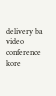delivery ba video conference kore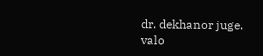dr. dekhanor juge.
valo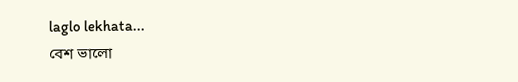laglo lekhata...
বেশ ভালো